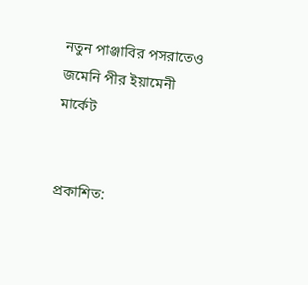নতুন পাঞ্জাবির পসরাতেও জমেনি পীর ইয়ামেনী মার্কেট


প্রকাশিত: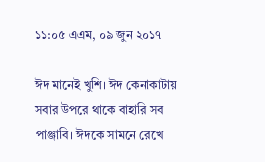১১:০৫ এএম, ০৯ জুন ২০১৭

ঈদ মানেই খুশি। ঈদ কেনাকাটায় সবার উপরে থাকে বাহারি সব পাঞ্জাবি। ঈদকে সামনে রেখে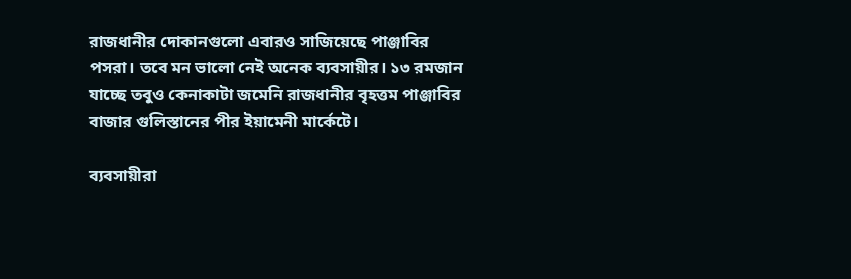রাজধানীর দোকানগুলো এবারও সাজিয়েছে পাঞ্জাবির পসরা। তবে মন ভালো নেই অনেক ব্যবসায়ীর। ১৩ রমজান যাচ্ছে তবুও কেনাকাটা জমেনি রাজধানীর বৃহত্তম পাঞ্জাবির বাজার গুলিস্তানের পীর ইয়ামেনী মার্কেটে।

ব্যবসায়ীরা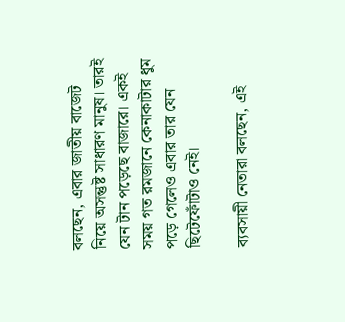বলছেন, এবার জাতীয় বাজেট নিয়ে অসন্তুষ্ট সাধারণ মানুষ। তারই যেন টান পড়েছে বাজারে। একই সময় গত রমজানে কেনাকাটার ধুম পড়ে গেলেও এবার তার যেন ছিটেফোঁটাও নেই।

ব্যবসায়ী নেতারা বলছেন, এই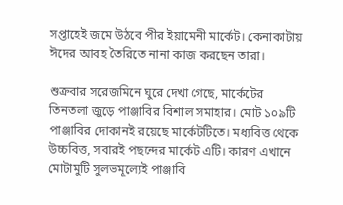সপ্তাহেই জমে উঠবে পীর ইয়ামেনী মার্কেট। কেনাকাটায় ঈদের আবহ তৈরিতে নানা কাজ করছেন তারা।

শুক্রবার সরেজমিনে ঘুরে দেখা গেছে, মার্কেটের তিনতলা জুড়ে পাঞ্জাবির বিশাল সমাহার। মোট ১০৯টি পাঞ্জাবির দোকানই রয়েছে মার্কেটটিতে। মধ্যবিত্ত থেকে উচ্চবিত্ত, সবারই পছন্দের মার্কেট এটি। কারণ এখানে মোটামুটি সুলভমূল্যেই পাঞ্জাবি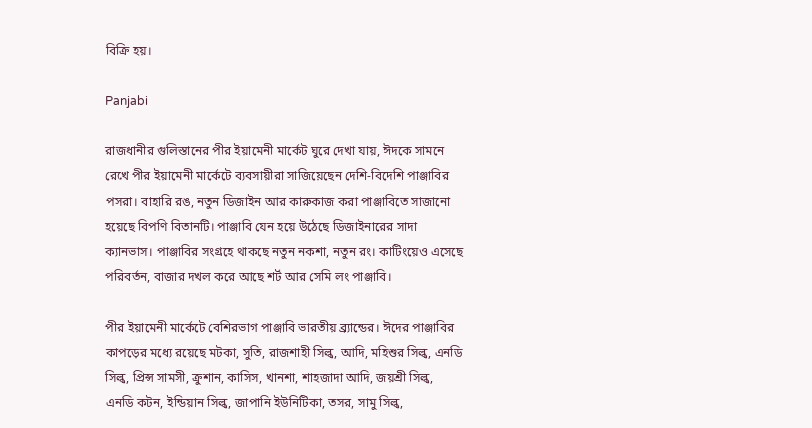বিক্রি হয়।

Panjabi

রাজধানীর গুলিস্তানের পীর ইয়ামেনী মার্কেট ঘুরে দেখা যায়, ঈদকে সামনে রেখে পীর ইয়ামেনী মার্কেটে ব্যবসায়ীরা সাজিয়েছেন দেশি-বিদেশি পাঞ্জাবির পসরা। বাহারি রঙ, নতুন ডিজাইন আর কারুকাজ করা পাঞ্জাবিতে সাজানো হয়েছে বিপণি বিতানটি। পাঞ্জাবি যেন হয়ে উঠেছে ডিজাইনারের সাদা ক্যানভাস। পাঞ্জাবির সংগ্রহে থাকছে নতুন নকশা, নতুন রং। কাটিংয়েও এসেছে পরিবর্তন, বাজার দখল করে আছে শর্ট আর সেমি লং পাঞ্জাবি।

পীর ইয়ামেনী মার্কেটে বেশিরভাগ পাঞ্জাবি ভারতীয় ব্র্যান্ডের। ঈদের পাঞ্জাবির কাপড়ের মধ্যে রয়েছে মটকা, সুতি, রাজশাহী সিল্ক, আদি, মহিশুর সিল্ক, এনডি সিল্ক, প্রিন্স সামসী, ক্রুশান, কাসিস, খানশা, শাহজাদা আদি, জয়শ্রী সিল্ক, এনডি কটন, ইন্ডিয়ান সিল্ক, জাপানি ইউনিটিকা, তসর, সামু সিল্ক,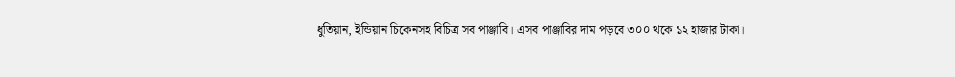ধুতিয়ান, ইন্ডিয়ান চিকেনসহ বিচিত্র সব পাঞ্জাবি। এসব পাঞ্জাবির দাম পড়বে ৩০০ থকে ১২ হাজার টাকা।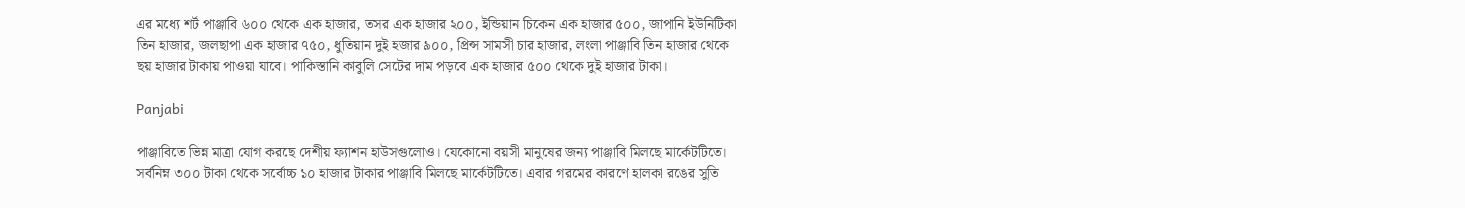এর মধ্যে শর্ট পাঞ্জাবি ৬০০ থেকে এক হাজার, তসর এক হাজার ২০০, ইন্ডিয়ান চিকেন এক হাজার ৫০০, জাপানি ইউনিটিকা তিন হাজার, জলছাপা এক হাজার ৭৫০, ধুতিয়ান দুই হজার ৯০০, প্রিন্স সামসী চার হাজার, লংলা পাঞ্জাবি তিন হাজার থেকে ছয় হাজার টাকায় পাওয়া যাবে। পাকিস্তানি কাবুলি সেটের দাম পড়বে এক হাজার ৫০০ থেকে দুই হাজার টাকা।

Panjabi

পাঞ্জাবিতে ভিন্ন মাত্রা যোগ করছে দেশীয় ফ্যাশন হাউসগুলোও। যেকোনো বয়সী মানুষের জন্য পাঞ্জাবি মিলছে মার্কেটটিতে। সর্বনিম্ন ৩০০ টাকা থেকে সর্বোচ্চ ১০ হাজার টাকার পাঞ্জাবি মিলছে মার্কেটটিতে। এবার গরমের কারণে হালকা রঙের সুতি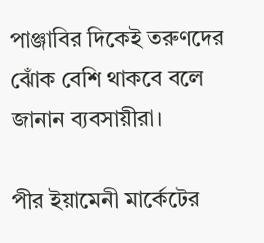পাঞ্জাবির দিকেই তরুণদের ঝোঁক বেশি থাকবে বলে জানান ব্যবসায়ীরা।

পীর ইয়ামেনী মার্কেটের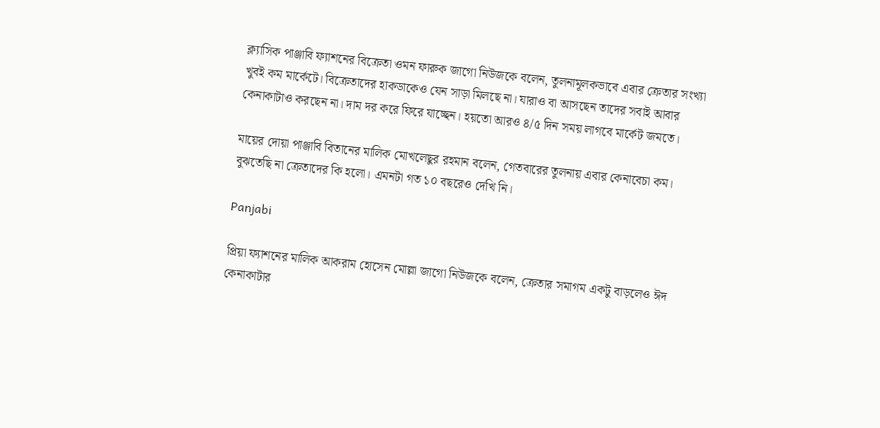ক্ল্যাসিক পাঞ্জাবি ফ্যাশনের বিক্রেতা ওমন ফারুক জাগো নিউজকে বলেন, তুলনামূলকভাবে এবার ক্রেতার সংখ্যা খুবই কম মার্কেটে। বিক্রেতাদের হাকডাকেও যেন সাড়া মিলছে না। যারাও বা আসছেন তাদের সবাই আবার কেনাকাটাও করছেন না। দাম দর করে ফিরে যাচ্ছেন। হয়তো আরও ৪/৫ দিন সময় লাগবে মার্কেট জমতে।

মায়ের দোয়া পাঞ্জাবি বিতানের মালিক মোখলেছুর রহমান বলেন, গেতবারের তুলনায় এবার কেনাবেচা কম। বুঝতেছি না ক্রেতাদের কি হলো। এমনটা গত ১০ বছরেও দেখি নি।

Panjabi

প্রিয়া ফ্যাশনের মালিক আকরাম হোসেন মোল্লা জাগো নিউজকে বলেন, ক্রেতার সমাগম একটু বাড়লেও ঈদ কেনাকাটার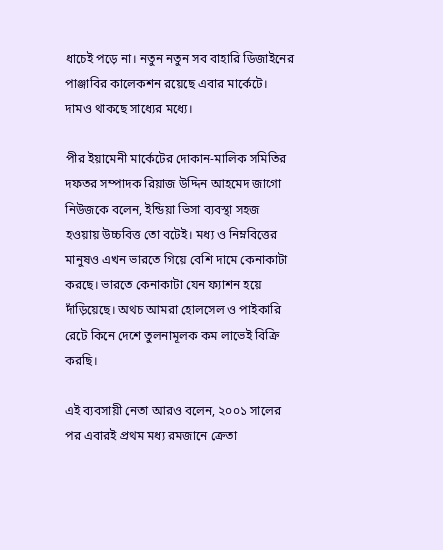ধাচেই পড়ে না। নতুন নতুন সব বাহারি ডিজাইনের পাঞ্জাবির কালেকশন রয়েছে এবার মার্কেটে। দামও থাকছে সাধ্যের মধ্যে।

পীর ইয়ামেনী মার্কেটের দোকান-মালিক সমিতির দফতর সম্পাদক রিয়াজ উদ্দিন আহমেদ জাগো নিউজকে বলেন, ইন্ডিয়া ভিসা ব্যবস্থা সহজ হওয়ায় উচ্চবিত্ত তো বটেই। মধ্য ও নিম্নবিত্তের মানুষও এখন ভারতে গিয়ে বেশি দামে কেনাকাটা করছে। ভারতে কেনাকাটা যেন ফ্যাশন হয়ে দাঁড়িয়েছে। অথচ আমরা হোলসেল ও পাইকারি রেটে কিনে দেশে তুলনামূলক কম লাভেই বিক্রি করছি।

এই ব্যবসায়ী নেতা আরও বলেন, ২০০১ সালের পর এবারই প্রথম মধ্য রমজানে ক্রেতা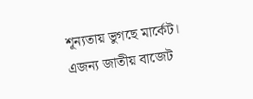শূন্যতায় ভুগছে মার্কেট। এজন্য জাতীয় বাজেট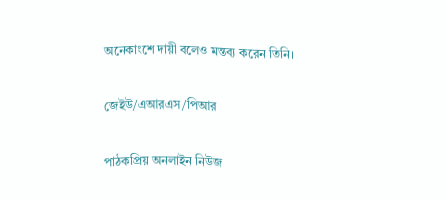অনেকাংশে দায়ী বলেও মন্তব্য করেন তিনি।

জেইউ/এআরএস/পিআর

পাঠকপ্রিয় অনলাইন নিউজ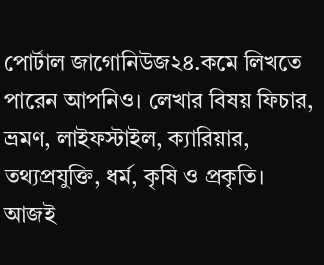পোর্টাল জাগোনিউজ২৪.কমে লিখতে পারেন আপনিও। লেখার বিষয় ফিচার, ভ্রমণ, লাইফস্টাইল, ক্যারিয়ার, তথ্যপ্রযুক্তি, ধর্ম, কৃষি ও প্রকৃতি। আজই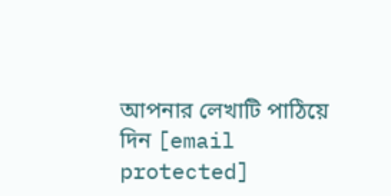আপনার লেখাটি পাঠিয়ে দিন [email protected]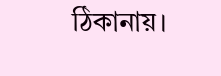ঠিকানায়।